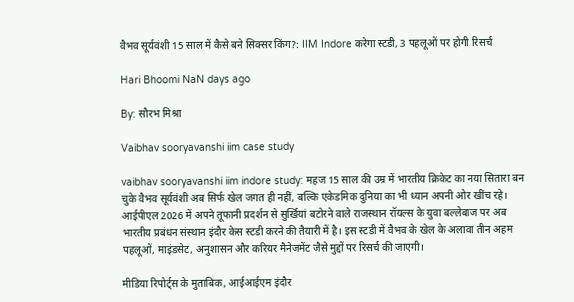वैभव सूर्यवंशी 15 साल में कैसे बने सिक्सर किंग?: IIM Indore करेगा स्टडी, 3 पहलूओं पर होगी रिसर्च

Hari Bhoomi NaN days ago

By: सौरभ मिश्रा

Vaibhav sooryavanshi iim case study

vaibhav sooryavanshi iim indore study: महज 15 साल की उम्र में भारतीय क्रिकेट का नया सितारा बन चुके वैभव सूर्यवंशी अब सिर्फ खेल जगत ही नहीं, बल्कि एकेडमिक दुनिया का भी ध्यान अपनी ओर खींच रहे। आईपीएल 2026 में अपने तूफानी प्रदर्शन से सुर्खियां बटोरने वाले राजस्थान रॉयल्स के युवा बल्लेबाज पर अब भारतीय प्रबंधन संस्थान इंदौर केस स्टडी करने की तैयारी में है। इस स्टडी में वैभव के खेल के अलावा तीन अहम पहलूओं, माइंडसेट, अनुशासन और करियर मैनेजमेंट जैसे मुद्दों पर रिसर्च की जाएगी।

मीडिया रिपोर्ट्स के मुताबिक, आईआईएम इंदौर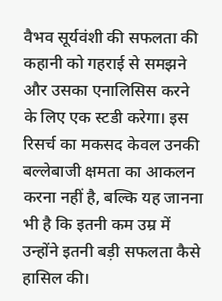वैभव सूर्यवंशी की सफलता की कहानी को गहराई से समझने और उसका एनालिसिस करने के लिए एक स्टडी करेगा। इस रिसर्च का मकसद केवल उनकी बल्लेबाजी क्षमता का आकलन करना नहीं है, बल्कि यह जानना भी है कि इतनी कम उम्र में उन्होंने इतनी बड़ी सफलता कैसे हासिल की।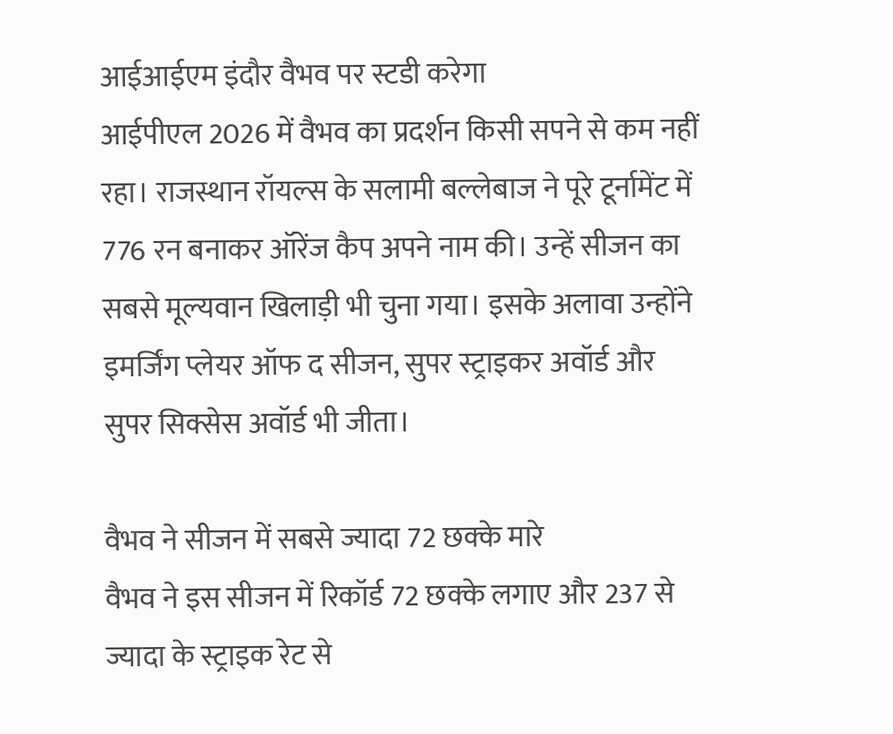आईआईएम इंदौर वैभव पर स्टडी करेगा
आईपीएल 2026 में वैभव का प्रदर्शन किसी सपने से कम नहीं रहा। राजस्थान रॉयल्स के सलामी बल्लेबाज ने पूरे टूर्नामेंट में 776 रन बनाकर ऑरेंज कैप अपने नाम की। उन्हें सीजन का सबसे मूल्यवान खिलाड़ी भी चुना गया। इसके अलावा उन्होंने इमर्जिंग प्लेयर ऑफ द सीजन, सुपर स्ट्राइकर अवॉर्ड और सुपर सिक्सेस अवॉर्ड भी जीता।

वैभव ने सीजन में सबसे ज्यादा 72 छक्के मारे
वैभव ने इस सीजन में रिकॉर्ड 72 छक्के लगाए और 237 से ज्यादा के स्ट्राइक रेट से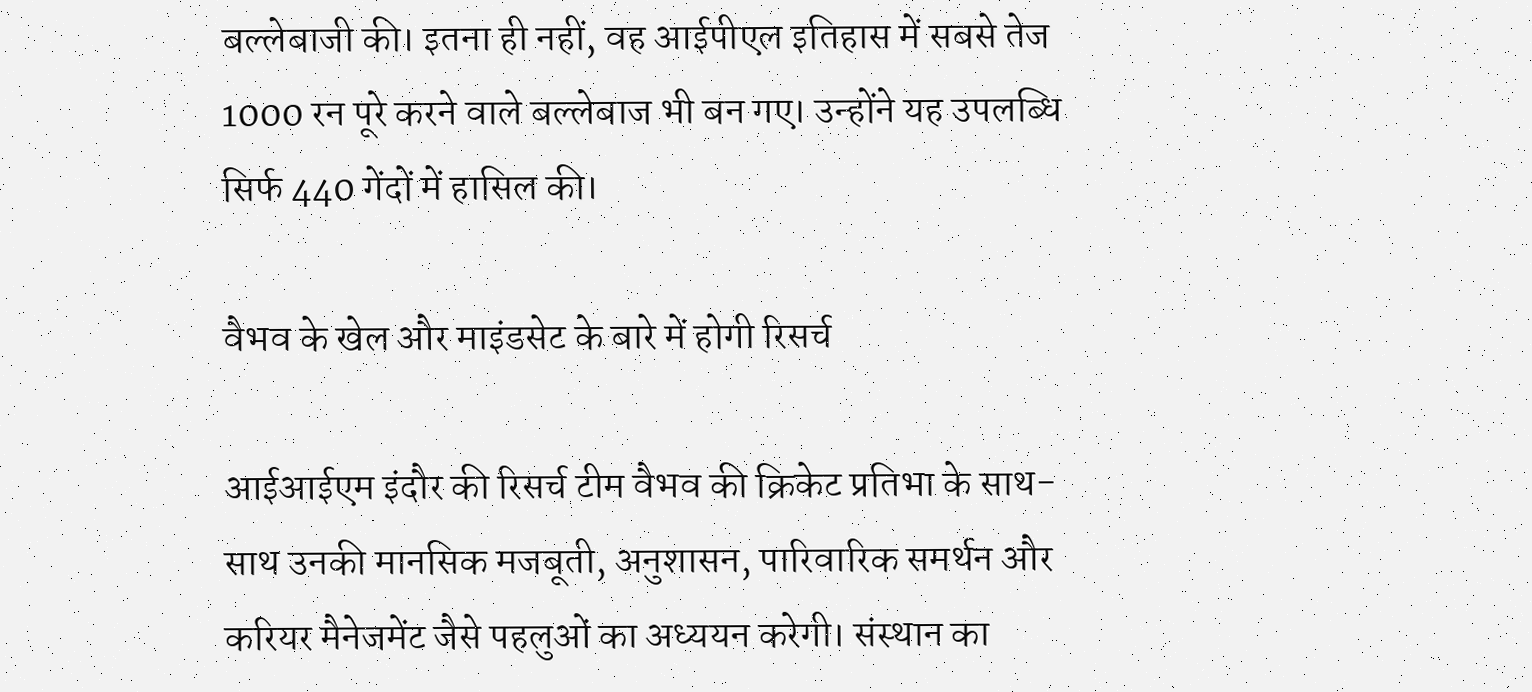बल्लेबाजी की। इतना ही नहीं, वह आईपीएल इतिहास में सबसे तेज 1000 रन पूरे करने वाले बल्लेबाज भी बन गए। उन्होंने यह उपलब्धि सिर्फ 440 गेंदों में हासिल की।

वैभव के खेल और माइंडसेट के बारे में होगी रिसर्च

आईआईएम इंदौर की रिसर्च टीम वैभव की क्रिकेट प्रतिभा के साथ-साथ उनकी मानसिक मजबूती, अनुशासन, पारिवारिक समर्थन और करियर मैनेजमेंट जैसे पहलुओं का अध्ययन करेगी। संस्थान का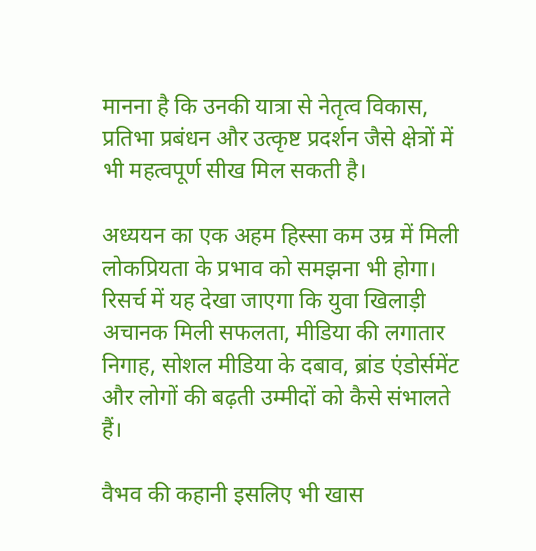मानना है कि उनकी यात्रा से नेतृत्व विकास, प्रतिभा प्रबंधन और उत्कृष्ट प्रदर्शन जैसे क्षेत्रों में भी महत्वपूर्ण सीख मिल सकती है।

अध्ययन का एक अहम हिस्सा कम उम्र में मिली लोकप्रियता के प्रभाव को समझना भी होगा। रिसर्च में यह देखा जाएगा कि युवा खिलाड़ी अचानक मिली सफलता, मीडिया की लगातार निगाह, सोशल मीडिया के दबाव, ब्रांड एंडोर्समेंट और लोगों की बढ़ती उम्मीदों को कैसे संभालते हैं।

वैभव की कहानी इसलिए भी खास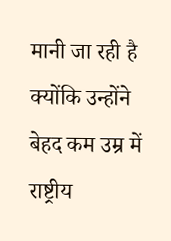मानी जा रही है क्योंकि उन्होंने बेहद कम उम्र में राष्ट्रीय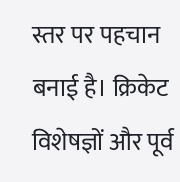स्तर पर पहचान बनाई है। क्रिकेट विशेषज्ञों और पूर्व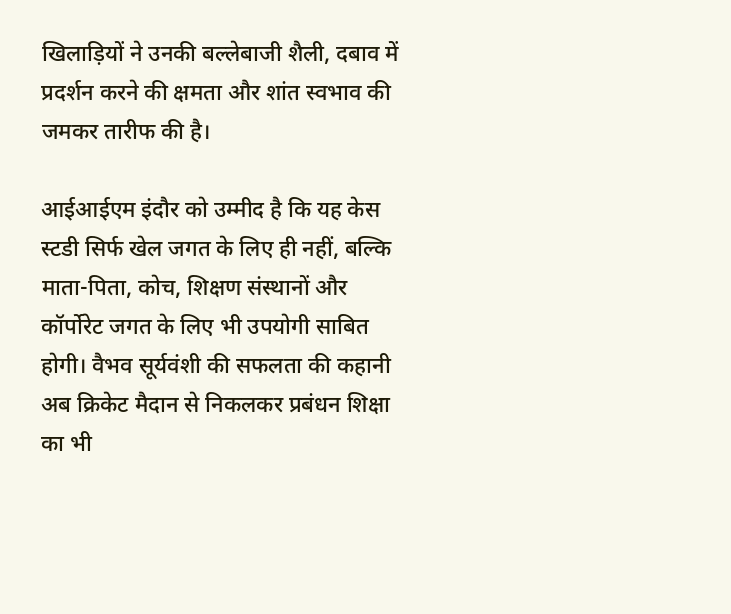खिलाड़ियों ने उनकी बल्लेबाजी शैली, दबाव में प्रदर्शन करने की क्षमता और शांत स्वभाव की जमकर तारीफ की है।

आईआईएम इंदौर को उम्मीद है कि यह केस स्टडी सिर्फ खेल जगत के लिए ही नहीं, बल्कि माता-पिता, कोच, शिक्षण संस्थानों और कॉर्पोरेट जगत के लिए भी उपयोगी साबित होगी। वैभव सूर्यवंशी की सफलता की कहानी अब क्रिकेट मैदान से निकलकर प्रबंधन शिक्षा का भी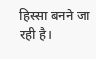हिस्सा बनने जा रही है।